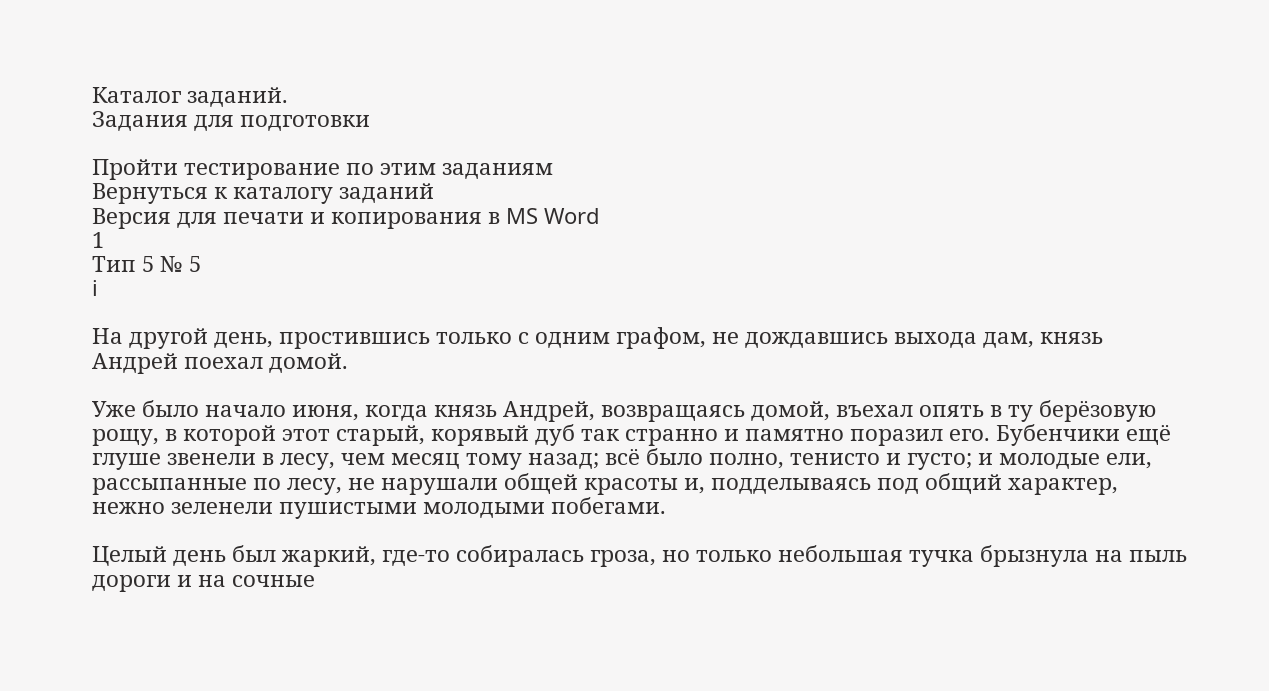Каталог заданий.
Задания для подготовки

Пройти тестирование по этим заданиям
Вернуться к каталогу заданий
Версия для печати и копирования в MS Word
1
Тип 5 № 5
i

На другой день, простившись только с одним графом, не дождавшись выхода дам, князь Андрей поехал домой.

Уже было начало июня, когда князь Андрей, возвращаясь домой, въехал опять в ту берёзовую рощу, в которой этот старый, корявый дуб так странно и памятно поразил его. Бубенчики ещё глуше звенели в лесу, чем месяц тому назад; всё было полно, тенисто и густо; и молодые ели, рассыпанные по лесу, не нарушали общей красоты и, подделываясь под общий характер, нежно зеленели пушистыми молодыми побегами.

Целый день был жаркий, где-то собиралась гроза, но только небольшая тучка брызнула на пыль дороги и на сочные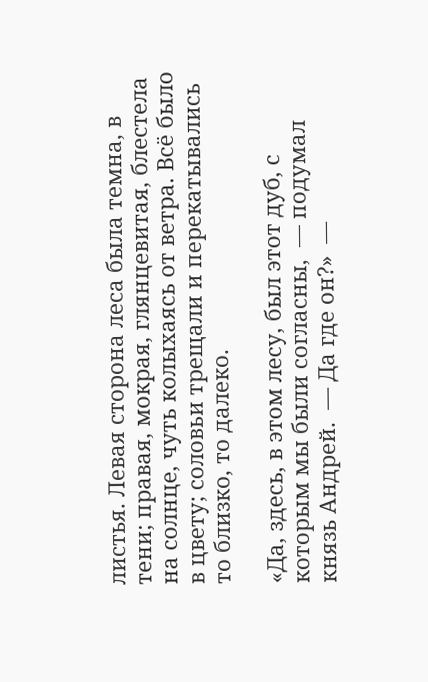листья. Левая сторона леса была темна, в тени; правая, мокрая, глянцевитая, блестела на солнце, чуть колыхаясь от ветра. Всё было в цвету; соловьи трещали и перекатывались то близко, то далеко.

«Да, здесь, в этом лесу, был этот дуб, с которым мы были согласны,  — подумал князь Андрей.  — Да где он?»  —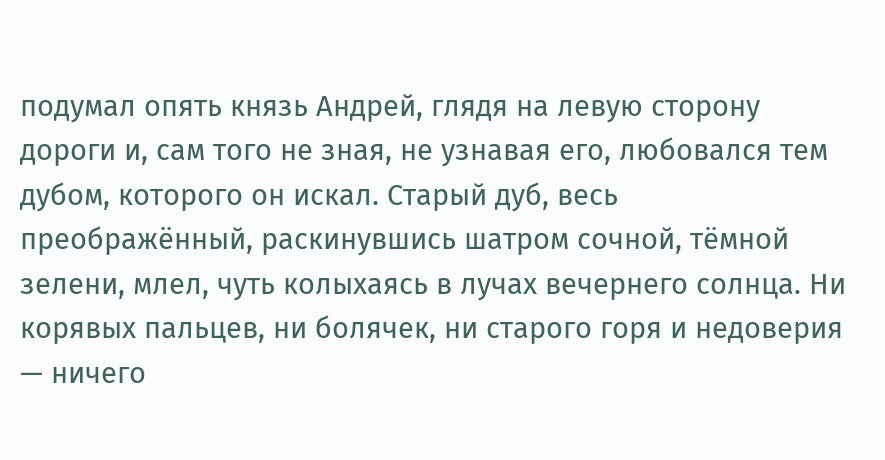подумал опять князь Андрей, глядя на левую сторону дороги и, сам того не зная, не узнавая его, любовался тем дубом, которого он искал. Старый дуб, весь преображённый, раскинувшись шатром сочной, тёмной зелени, млел, чуть колыхаясь в лучах вечернего солнца. Ни корявых пальцев, ни болячек, ни старого горя и недоверия  — ничего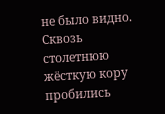не было видно. Сквозь столетнюю жёсткую кору пробились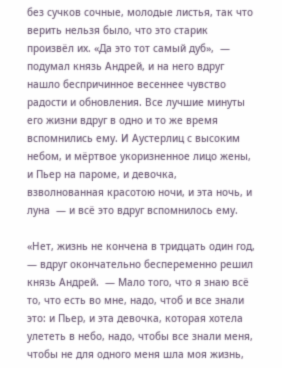без сучков сочные, молодые листья, так что верить нельзя было, что это старик произвёл их. «Да это тот самый дуб»,  — подумал князь Андрей, и на него вдруг нашло беспричинное весеннее чувство радости и обновления. Все лучшие минуты его жизни вдруг в одно и то же время вспомнились ему. И Аустерлиц с высоким небом, и мёртвое укоризненное лицо жены, и Пьер на пароме, и девочка, взволнованная красотою ночи, и эта ночь, и луна  — и всё это вдруг вспомнилось ему.

«Нет, жизнь не кончена в тридцать один год,  — вдруг окончательно беспеременно решил князь Андрей.  — Мало того, что я знаю всё то, что есть во мне, надо, чтоб и все знали это: и Пьер, и эта девочка, которая хотела улететь в небо, надо, чтобы все знали меня, чтобы не для одного меня шла моя жизнь,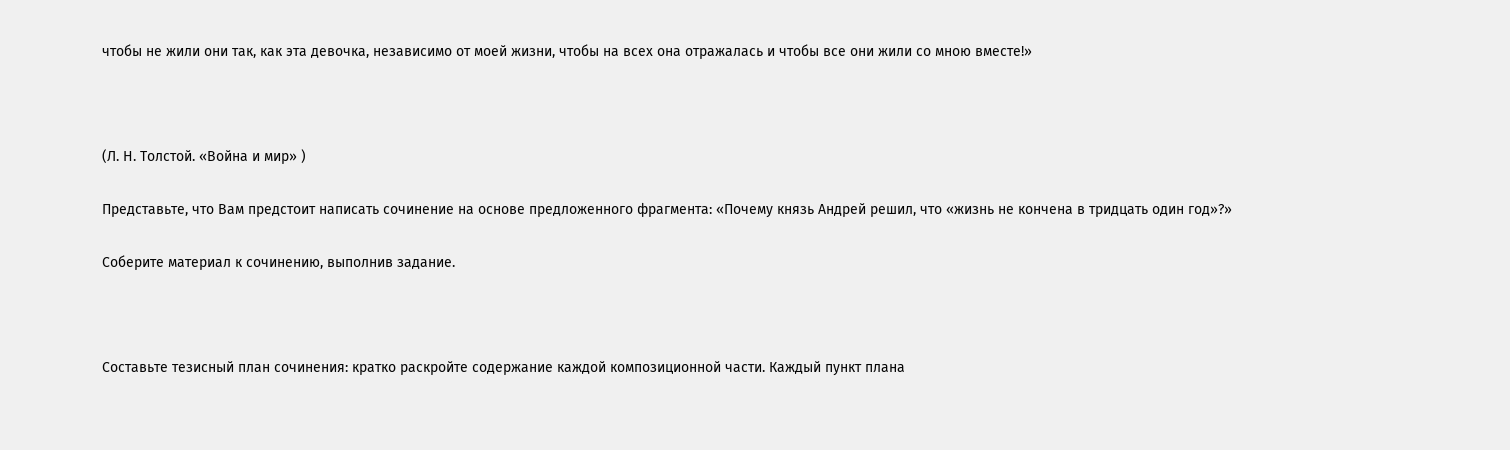чтобы не жили они так, как эта девочка, независимо от моей жизни, чтобы на всех она отражалась и чтобы все они жили со мною вместе!»



(Л. Н. Толстой. «Война и мир» )

Представьте, что Вам предстоит написать сочинение на основе предложенного фрагмента: «Почему князь Андрей решил, что «жизнь не кончена в тридцать один год»?»

Соберите материал к сочинению, выполнив задание.



Составьте тезисный план сочинения: кратко раскройте содержание каждой композиционной части. Каждый пункт плана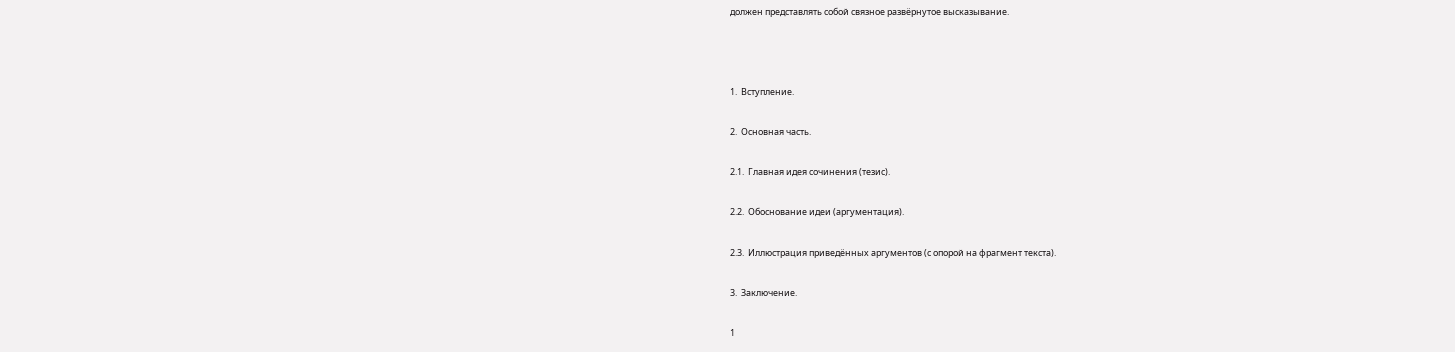должен представлять собой связное развёрнутое высказывание.



1.  Вступление.

2.  Основная часть.

2.1.  Главная идея сочинения (тезис).

2.2.  Обоснование идеи (аргументация).

2.3.  Иллюстрация приведённых аргументов (с опорой на фрагмент текста).

3.  Заключение.

1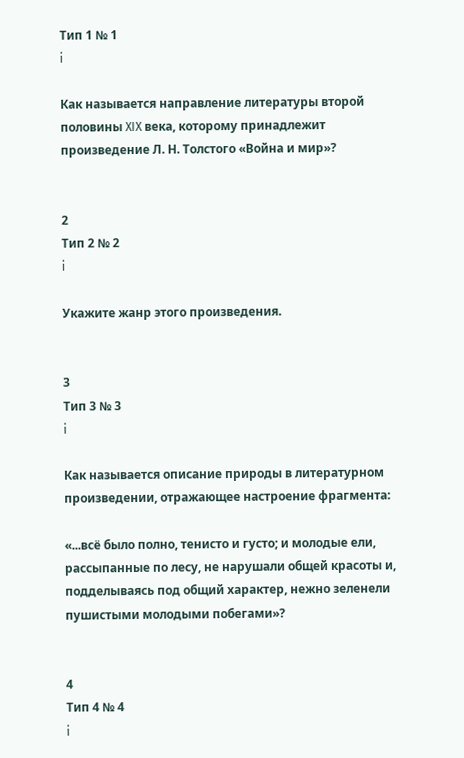Тип 1 № 1
i

Как называется направление литературы второй половины XIX века, которому принадлежит произведение Л. Н. Толстого «Война и мир»?


2
Тип 2 № 2
i

Укажите жанр этого произведения.


3
Тип 3 № 3
i

Как называется описание природы в литературном произведении, отражающее настроение фрагмента:

«...всё было полно, тенисто и густо; и молодые ели, рассыпанные по лесу, не нарушали общей красоты и, подделываясь под общий характер, нежно зеленели пушистыми молодыми побегами»?


4
Тип 4 № 4
i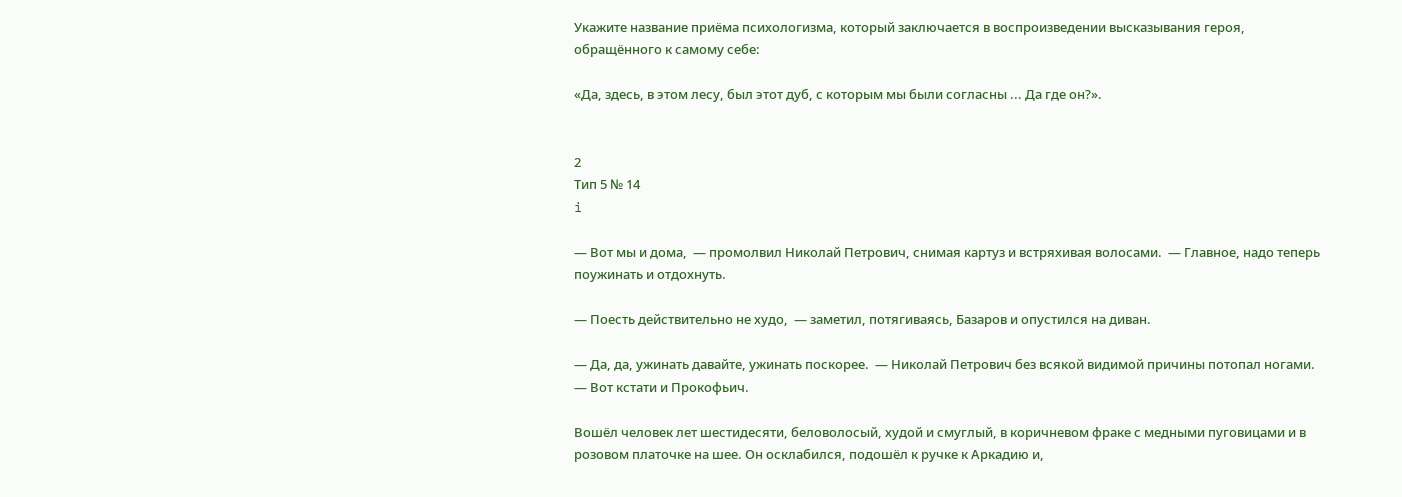Укажите название приёма психологизма, который заключается в воспроизведении высказывания героя, обращённого к самому себе:

«Да, здесь, в этом лесу, был этот дуб, с которым мы были согласны ... Да где он?».


2
Тип 5 № 14
i

— Вот мы и дома,  — промолвил Николай Петрович, снимая картуз и встряхивая волосами.  — Главное, надо теперь поужинать и отдохнуть.

— Поесть действительно не худо,  — заметил, потягиваясь, Базаров и опустился на диван.

— Да, да, ужинать давайте, ужинать поскорее.  — Николай Петрович без всякой видимой причины потопал ногами.  — Вот кстати и Прокофьич.

Вошёл человек лет шестидесяти, беловолосый, худой и смуглый, в коричневом фраке с медными пуговицами и в розовом платочке на шее. Он осклабился, подошёл к ручке к Аркадию и,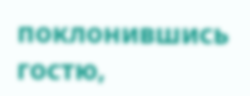поклонившись гостю,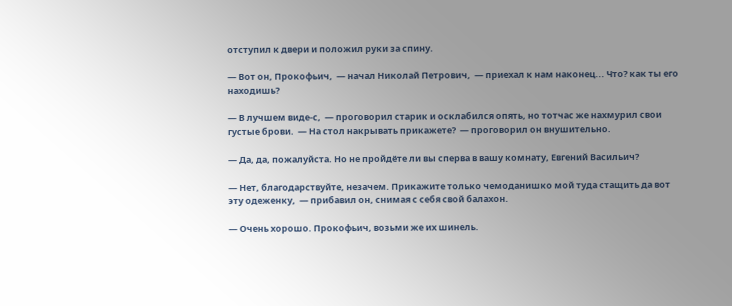отступил к двери и положил руки за спину.

— Вот он, Прокофьич,  — начал Николай Петрович,  — приехал к нам наконец... Что? как ты его находишь?

— В лучшем виде-с,  — проговорил старик и осклабился опять, но тотчас же нахмурил свои густые брови.  — На стол накрывать прикажете?  — проговорил он внушительно.

— Да, да, пожалуйста. Но не пройдёте ли вы сперва в вашу комнату, Евгений Васильич?

— Нет, благодарствуйте, незачем. Прикажите только чемоданишко мой туда стащить да вот эту одеженку,  — прибавил он, снимая с себя свой балахон.

— Очень хорошо. Прокофьич, возьми же их шинель.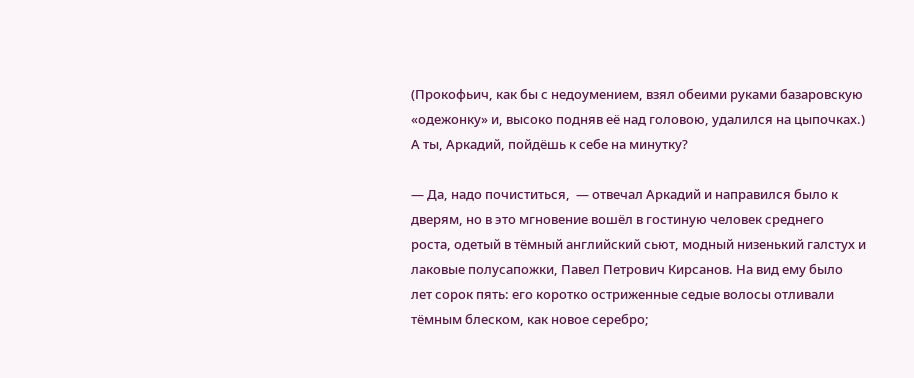(Прокофьич, как бы с недоумением, взял обеими руками базаровскую «одежонку» и, высоко подняв её над головою, удалился на цыпочках.) А ты, Аркадий, пойдёшь к себе на минутку?

— Да, надо почиститься,  — отвечал Аркадий и направился было к дверям, но в это мгновение вошёл в гостиную человек среднего роста, одетый в тёмный английский сьют, модный низенький галстух и лаковые полусапожки, Павел Петрович Кирсанов. На вид ему было лет сорок пять: его коротко остриженные седые волосы отливали тёмным блеском, как новое серебро;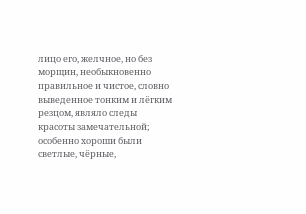лицо его, желчное, но без морщин, необыкновенно правильное и чистое, словно выведенное тонким и лёгким резцом, являло следы красоты замечательной; особенно хороши были светлые, чёрные,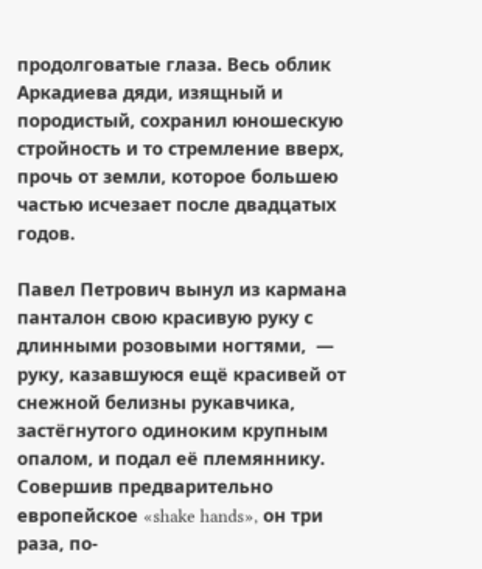продолговатые глаза. Весь облик Аркадиева дяди, изящный и породистый, сохранил юношескую стройность и то стремление вверх, прочь от земли, которое большею частью исчезает после двадцатых годов.

Павел Петрович вынул из кармана панталон свою красивую руку с длинными розовыми ногтями,  — руку, казавшуюся ещё красивей от снежной белизны рукавчика, застёгнутого одиноким крупным опалом, и подал её племяннику. Совершив предварительно европейское «shake hands», он три раза, по-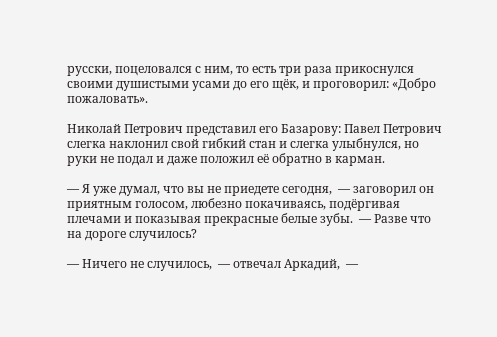русски, поцеловался с ним, то есть три раза прикоснулся своими душистыми усами до его щёк, и проговорил: «Добро пожаловать».

Николай Петрович представил его Базарову: Павел Петрович слегка наклонил свой гибкий стан и слегка улыбнулся, но руки не подал и даже положил её обратно в карман.

— Я уже думал, что вы не приедете сегодня,  — заговорил он приятным голосом, любезно покачиваясь, подёргивая плечами и показывая прекрасные белые зубы.  — Разве что на дороге случилось?

— Ничего не случилось,  — отвечал Аркадий,  —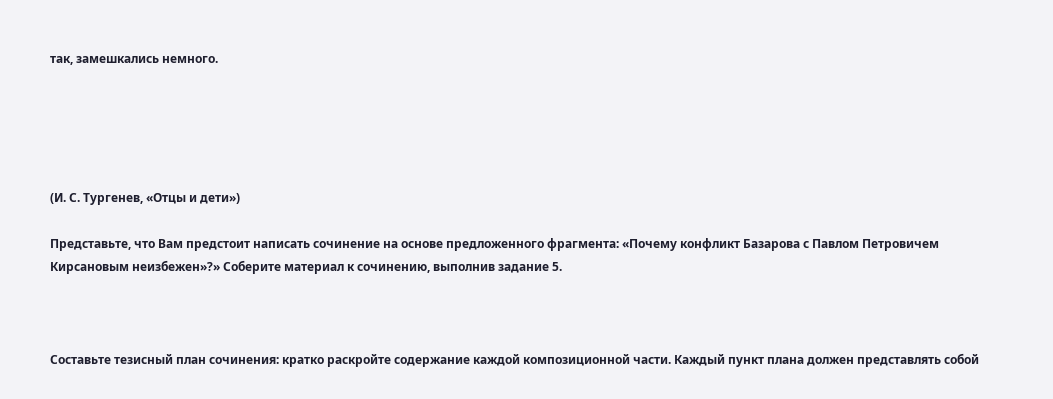так, замешкались немного.





(И. С. Тургенев, «Отцы и дети»)

Представьте, что Вам предстоит написать сочинение на основе предложенного фрагмента: «Почему конфликт Базарова с Павлом Петровичем Кирсановым неизбежен»?» Соберите материал к сочинению, выполнив задание 5.



Составьте тезисный план сочинения: кратко раскройте содержание каждой композиционной части. Каждый пункт плана должен представлять собой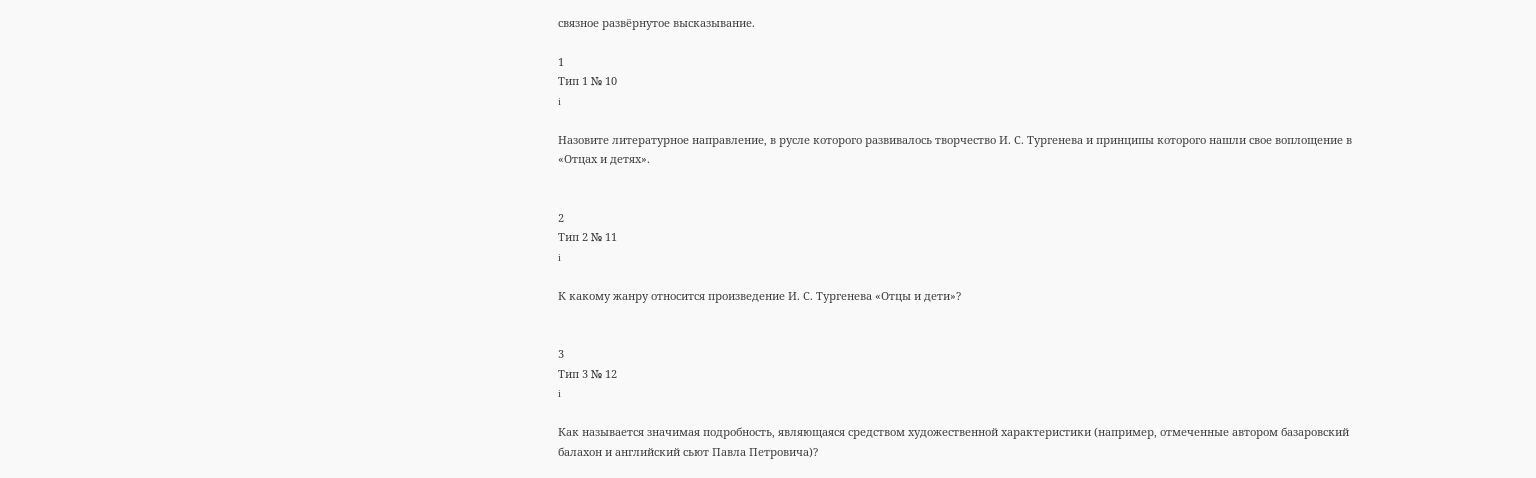связное развёрнутое высказывание.

1
Тип 1 № 10
i

Назовите литературное направление, в русле которого развивалось творчество И. С. Тургенева и принципы которого нашли свое воплощение в «Отцах и детях».


2
Тип 2 № 11
i

К какому жанру относится произведение И. С. Тургенева «Отцы и дети»?


3
Тип 3 № 12
i

Как называется значимая подробность, являющаяся средством художественной характеристики (например, отмеченные автором базаровский балахон и английский сьют Павла Петровича)?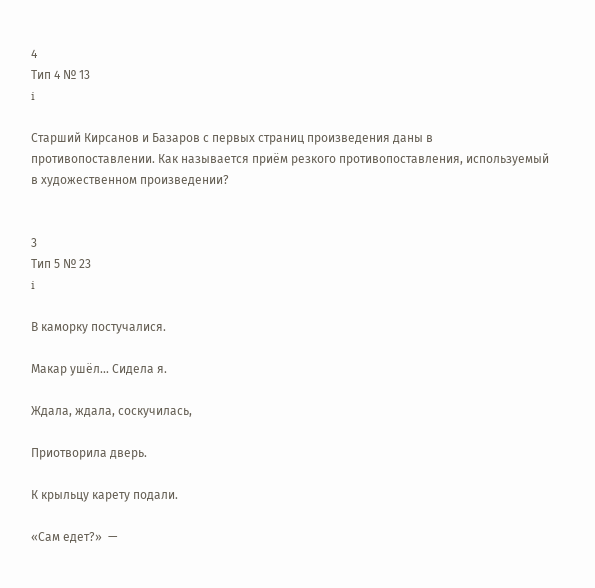4
Тип 4 № 13
i

Старший Кирсанов и Базаров с первых страниц произведения даны в противопоставлении. Как называется приём резкого противопоставления, используемый в художественном произведении?


3
Тип 5 № 23
i

В каморку постучалися.

Макар ушёл... Сидела я.

Ждала, ждала, соскучилась,

Приотворила дверь.

К крыльцу карету подали.

«Сам едет?»  —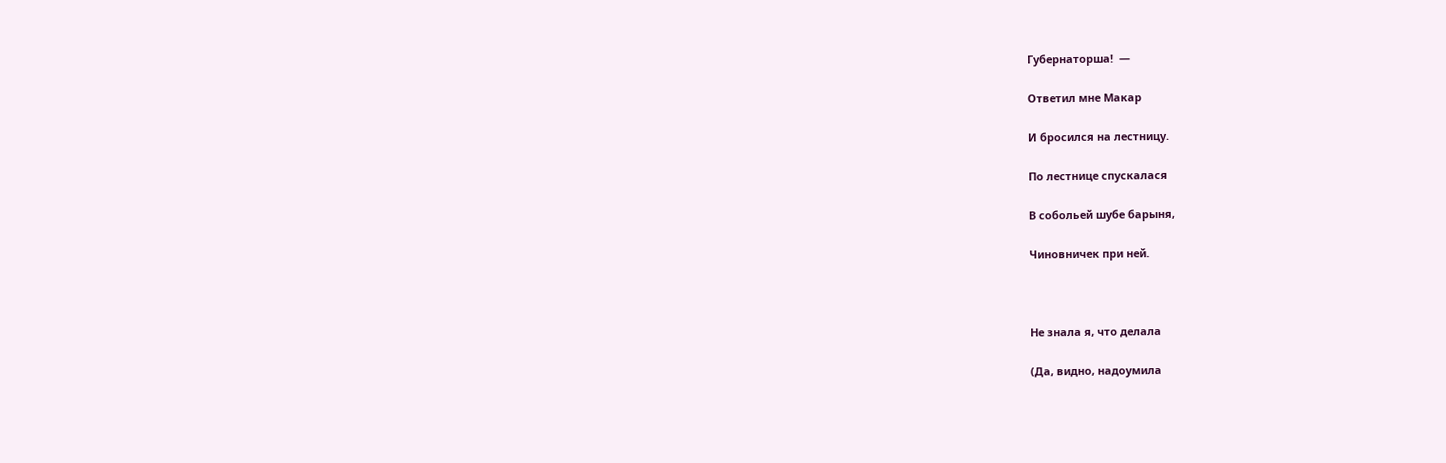Губернаторша!  —

Ответил мне Макар

И бросился на лестницу.

По лестнице спускалася

В собольей шубе барыня,

Чиновничек при ней.



Не знала я, что делала

(Да, видно, надоумила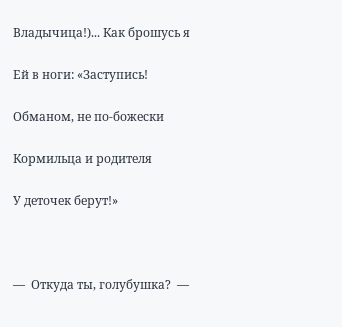Владычица!)... Как брошусь я

Ей в ноги: «Заступись!

Обманом, не по-божески

Кормильца и родителя

У деточек берут!»



—  Откуда ты, голубушка?  —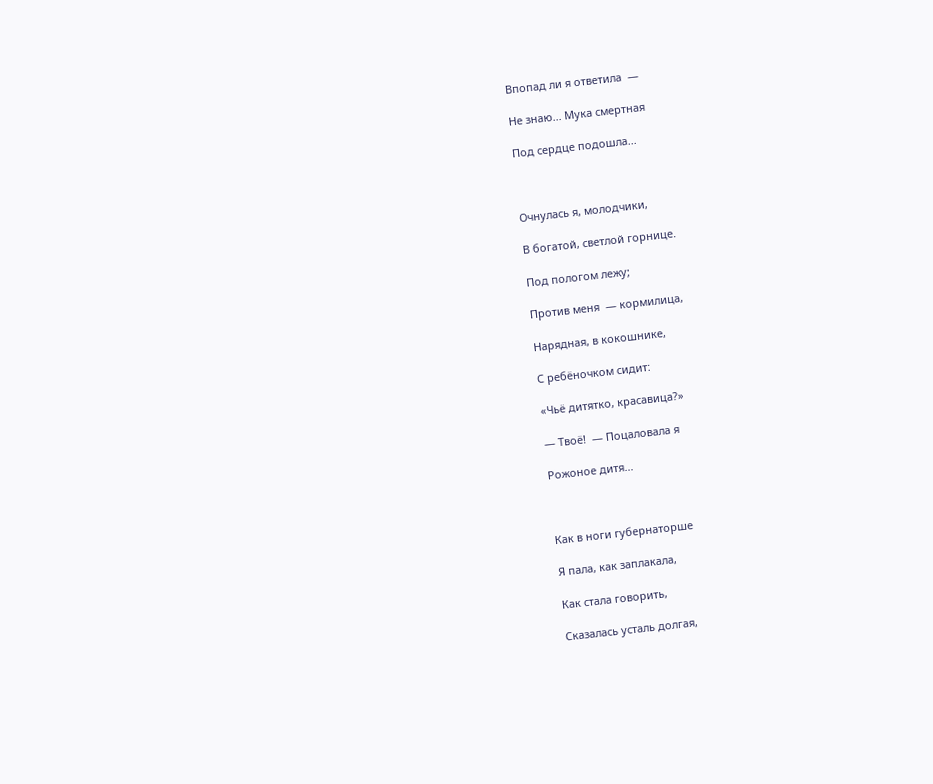Впопад ли я ответила  —

Не знаю... Мука смертная

Под сердце подошла...



Очнулась я, молодчики,

В богатой, светлой горнице.

Под пологом лежу;

Против меня  — кормилица,

Нарядная, в кокошнике,

С ребёночком сидит:

«Чьё дитятко, красавица?»

— Твоё!  — Поцаловала я

Рожоное дитя...



Как в ноги губернаторше

Я пала, как заплакала,

Как стала говорить,

Сказалась усталь долгая,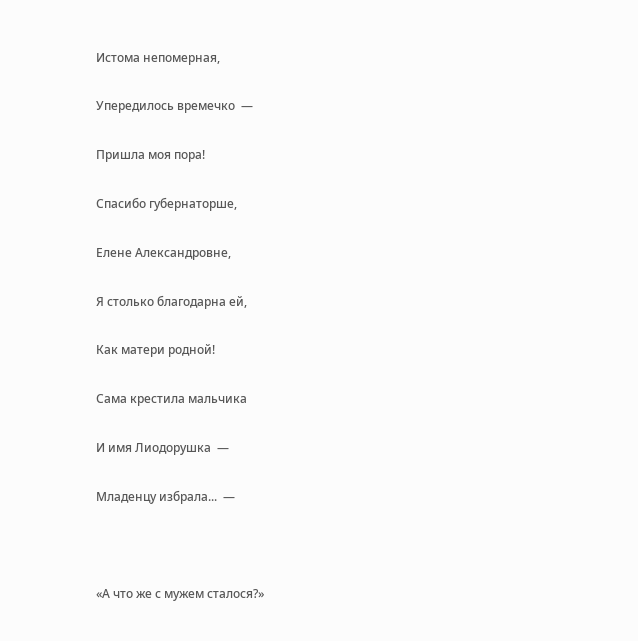Истома непомерная,

Упередилось времечко  —

Пришла моя пора!

Спасибо губернаторше,

Елене Александровне,

Я столько благодарна ей,

Как матери родной!

Сама крестила мальчика

И имя Лиодорушка  —

Младенцу избрала...  —



«А что же с мужем сталося?»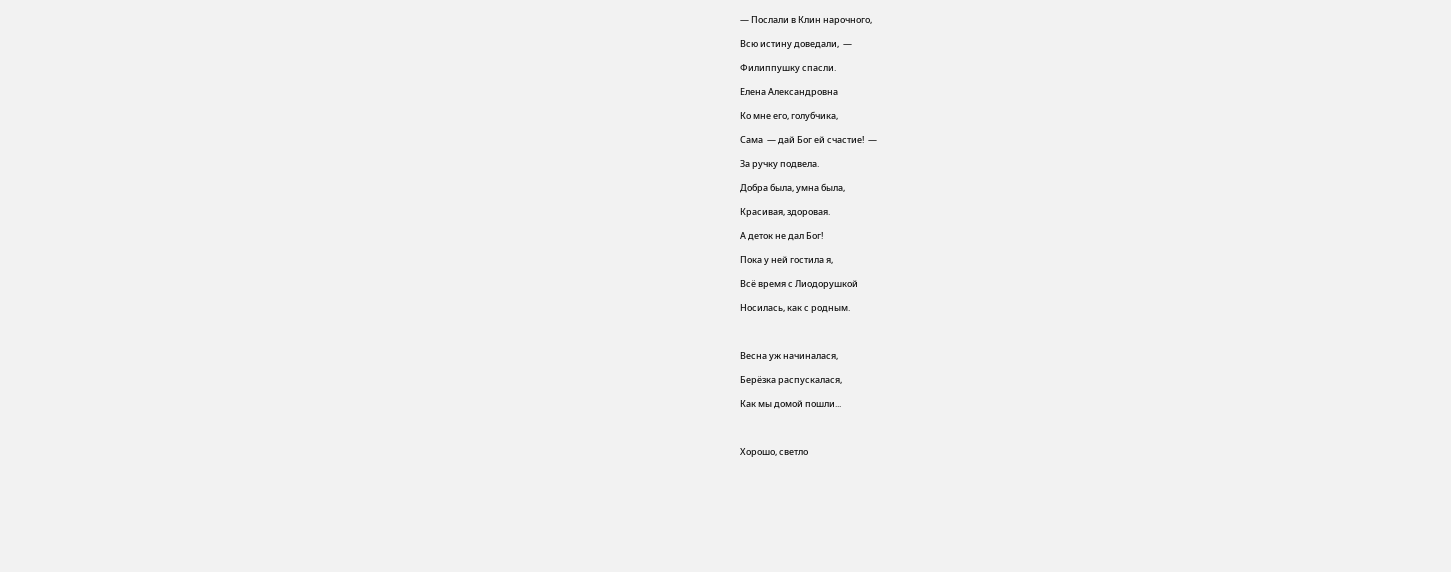— Послали в Клин нарочного,

Всю истину доведали,  —

Филиппушку спасли.

Елена Александровна

Ко мне его, голубчика,

Сама  — дай Бог ей счастие!  —

За ручку подвела.

Добра была, умна была,

Красивая, здоровая.

А деток не дал Бог!

Пока у ней гостила я,

Всё время с Лиодорушкой

Носилась, как с родным.



Весна уж начиналася,

Берёзка распускалася,

Как мы домой пошли...



Хорошо, светло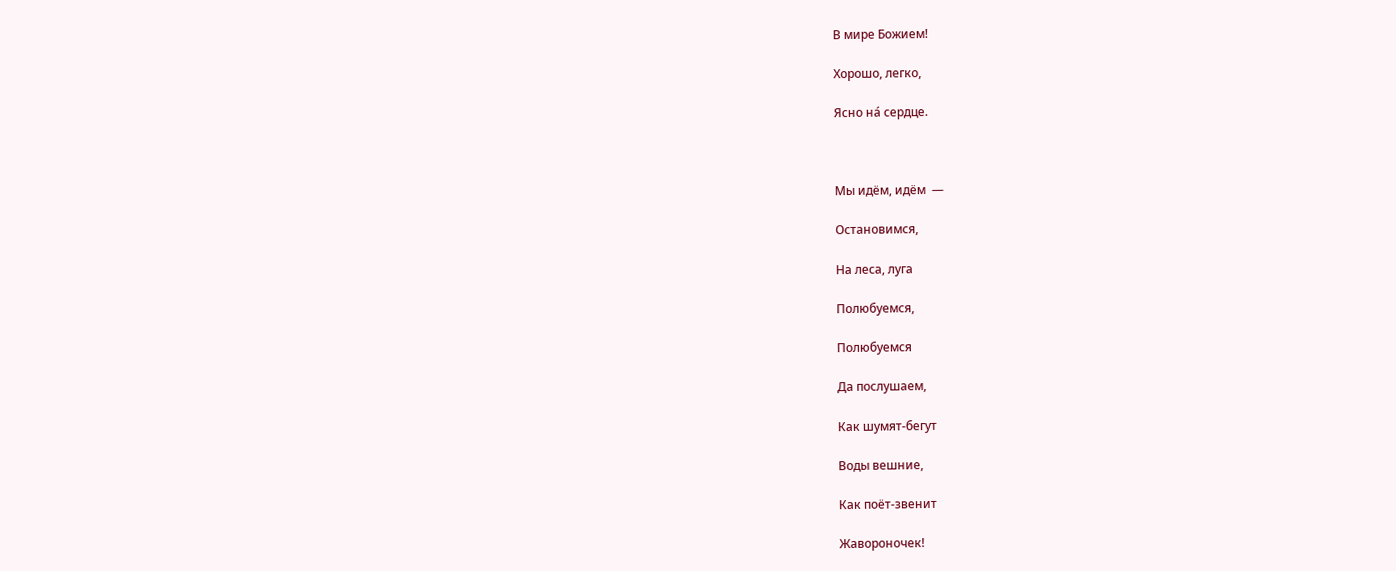В мире Божием!

Хорошо, легко,

Ясно на́ сердце.



Мы идём, идём  —

Остановимся,

На леса, луга

Полюбуемся,

Полюбуемся

Да послушаем,

Как шумят-бегут

Воды вешние,

Как поёт-звенит

Жавороночек!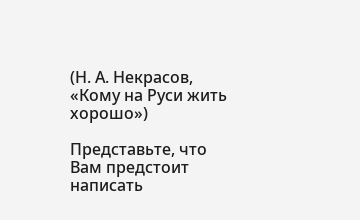(Н. А. Некрасов, «Кому на Руси жить хорошо»)

Представьте, что Вам предстоит написать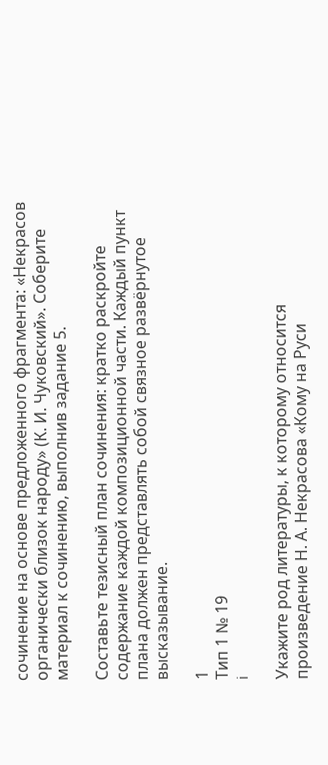сочинение на основе предложенного фрагмента: «Некрасов органически близок народу» (К. И. Чуковский». Соберите материал к сочинению, выполнив задание 5.

Составьте тезисный план сочинения: кратко раскройте содержание каждой композиционной части. Каждый пункт плана должен представлять собой связное развёрнутое высказывание.

1
Тип 1 № 19
i

Укажите род литературы, к которому относится произведение Н. А. Некрасова «Кому на Руси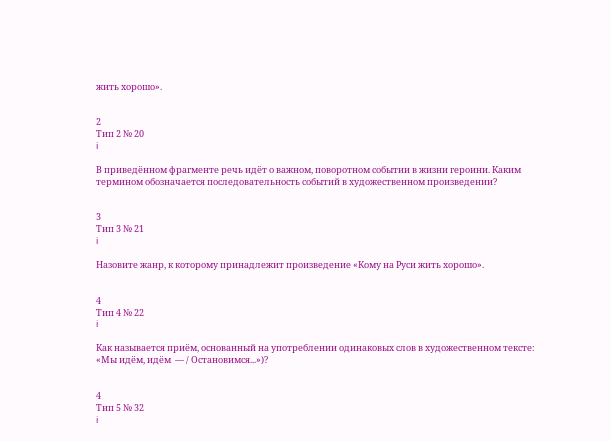жить хорошо».


2
Тип 2 № 20
i

В приведённом фрагменте речь идёт о важном, поворотном событии в жизни героини. Каким термином обозначается последовательность событий в художественном произведении?


3
Тип 3 № 21
i

Назовите жанр, к которому принадлежит произведение «Кому на Руси жить хорошо».


4
Тип 4 № 22
i

Как называется приём, основанный на употреблении одинаковых слов в художественном тексте: «Мы идём, идём  — / Остановимся...»)?


4
Тип 5 № 32
i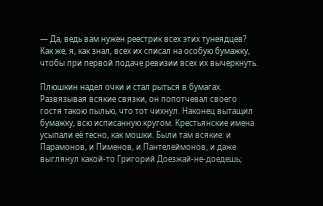— Да, ведь вам нужен реестрик всех этих тунеядцев? Как же, я, как знал, всех их списал на особую бумажку, чтобы при первой подаче ревизии всех их вычеркнуть.

Плюшкин надел очки и стал рыться в бумагах. Развязывая всякие связки, он попотчевал своего гостя такою пылью, что тот чихнул. Наконец вытащил бумажку, всю исписанную кругом. Крестьянские имена усыпали её тесно, как мошки. Были там всякие: и Парамонов, и Пименов, и Пантелеймонов, и даже выглянул какой-то Григорий Доезжай-не-доедешь;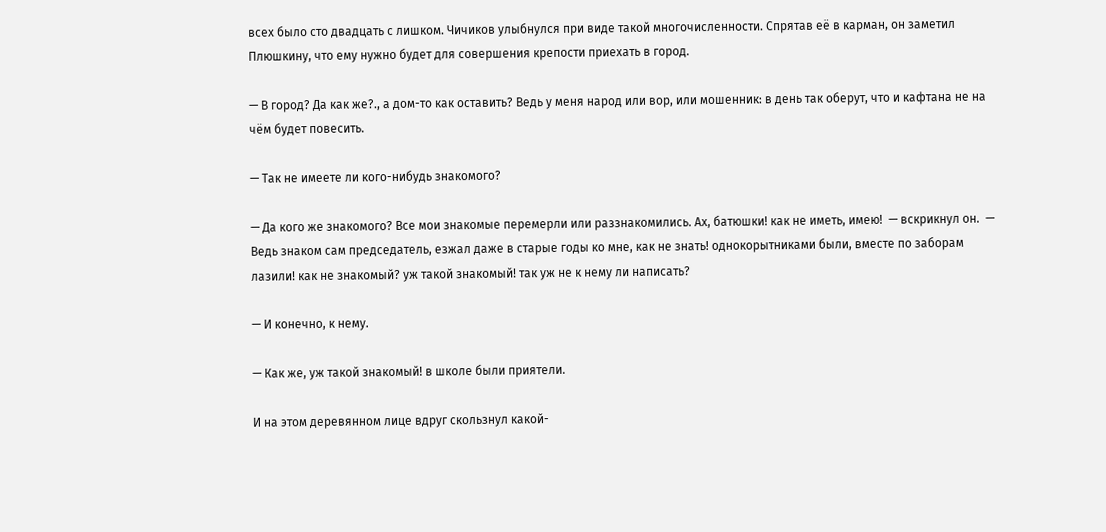всех было сто двадцать с лишком. Чичиков улыбнулся при виде такой многочисленности. Спрятав её в карман, он заметил Плюшкину, что ему нужно будет для совершения крепости приехать в город.

— В город? Да как же?., а дом-то как оставить? Ведь у меня народ или вор, или мошенник: в день так оберут, что и кафтана не на чём будет повесить.

— Так не имеете ли кого-нибудь знакомого?

— Да кого же знакомого? Все мои знакомые перемерли или раззнакомились. Ах, батюшки! как не иметь, имею!  — вскрикнул он.  — Ведь знаком сам председатель, езжал даже в старые годы ко мне, как не знать! однокорытниками были, вместе по заборам лазили! как не знакомый? уж такой знакомый! так уж не к нему ли написать?

— И конечно, к нему.

— Как же, уж такой знакомый! в школе были приятели.

И на этом деревянном лице вдруг скользнул какой-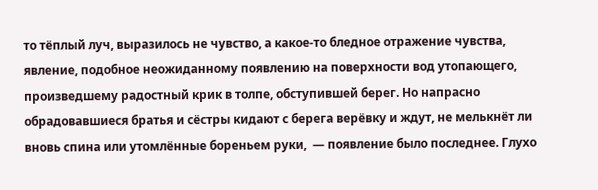то тёплый луч, выразилось не чувство, а какое-то бледное отражение чувства, явление, подобное неожиданному появлению на поверхности вод утопающего, произведшему радостный крик в толпе, обступившей берег. Но напрасно обрадовавшиеся братья и сёстры кидают с берега верёвку и ждут, не мелькнёт ли вновь спина или утомлённые бореньем руки,  — появление было последнее. Глухо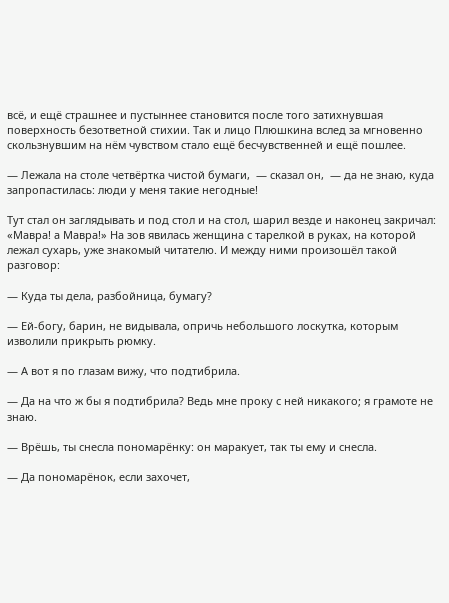всё, и ещё страшнее и пустыннее становится после того затихнувшая поверхность безответной стихии. Так и лицо Плюшкина вслед за мгновенно скользнувшим на нём чувством стало ещё бесчувственней и ещё пошлее.

— Лежала на столе четвёртка чистой бумаги,  — сказал он,  — да не знаю, куда запропастилась: люди у меня такие негодные!

Тут стал он заглядывать и под стол и на стол, шарил везде и наконец закричал: «Мавра! а Мавра!» На зов явилась женщина с тарелкой в руках, на которой лежал сухарь, уже знакомый читателю. И между ними произошёл такой разговор:

— Куда ты дела, разбойница, бумагу?

— Ей-богу, барин, не видывала, опричь небольшого лоскутка, которым изволили прикрыть рюмку.

— А вот я по глазам вижу, что подтибрила.

— Да на что ж бы я подтибрила? Ведь мне проку с ней никакого; я грамоте не знаю.

— Врёшь, ты снесла пономарёнку: он маракует, так ты ему и снесла.

— Да пономарёнок, если захочет,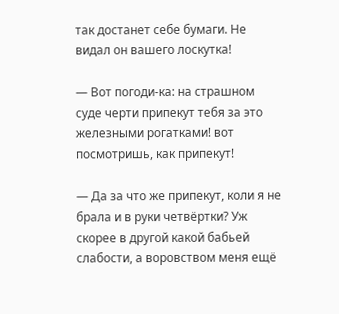так достанет себе бумаги. Не видал он вашего лоскутка!

— Вот погоди-ка: на страшном суде черти припекут тебя за это железными рогатками! вот посмотришь, как припекут!

— Да за что же припекут, коли я не брала и в руки четвёртки? Уж скорее в другой какой бабьей слабости, а воровством меня ещё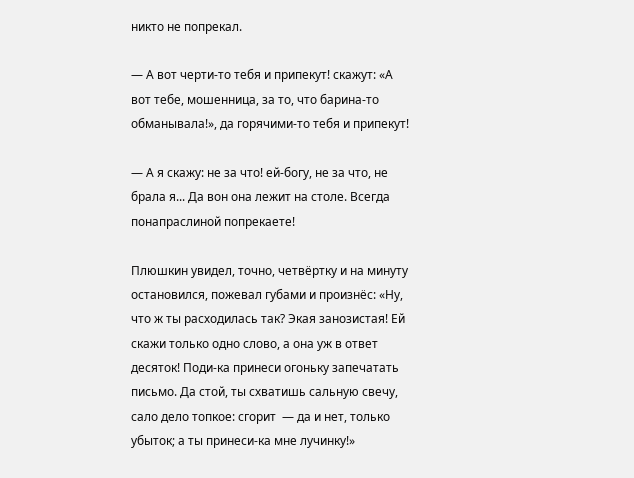никто не попрекал.

— А вот черти-то тебя и припекут! скажут: «А вот тебе, мошенница, за то, что барина-то обманывала!», да горячими-то тебя и припекут!

— А я скажу: не за что! ей-богу, не за что, не брала я... Да вон она лежит на столе. Всегда понапраслиной попрекаете!

Плюшкин увидел, точно, четвёртку и на минуту остановился, пожевал губами и произнёс: «Ну, что ж ты расходилась так? Экая занозистая! Ей скажи только одно слово, а она уж в ответ десяток! Поди-ка принеси огоньку запечатать письмо. Да стой, ты схватишь сальную свечу, сало дело топкое: сгорит  — да и нет, только убыток; а ты принеси-ка мне лучинку!»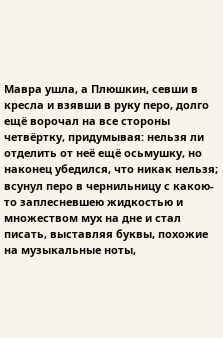Мавра ушла, а Плюшкин, севши в кресла и взявши в руку перо, долго ещё ворочал на все стороны четвёртку, придумывая: нельзя ли отделить от неё ещё осьмушку, но наконец убедился, что никак нельзя; всунул перо в чернильницу с какою-то заплесневшею жидкостью и множеством мух на дне и стал писать, выставляя буквы, похожие на музыкальные ноты,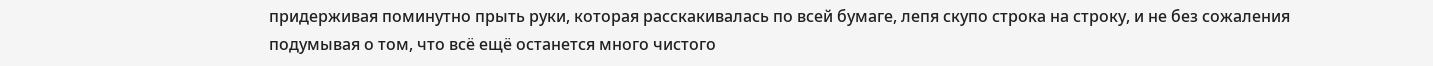придерживая поминутно прыть руки, которая расскакивалась по всей бумаге, лепя скупо строка на строку, и не без сожаления подумывая о том, что всё ещё останется много чистого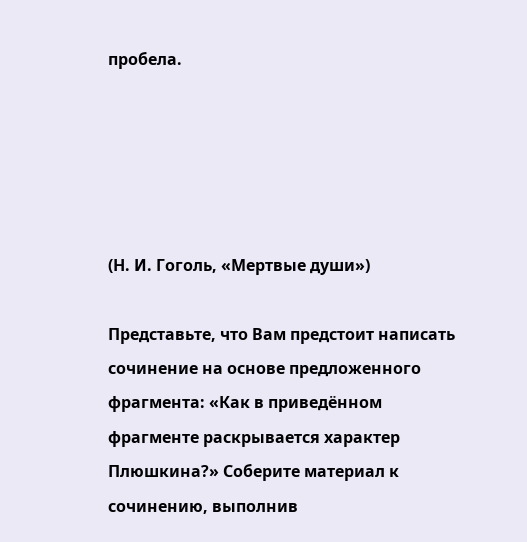пробела.





(Н. И. Гоголь, «Мертвые души»)

Представьте, что Вам предстоит написать сочинение на основе предложенного фрагмента: «Как в приведённом фрагменте раскрывается характер Плюшкина?» Соберите материал к сочинению, выполнив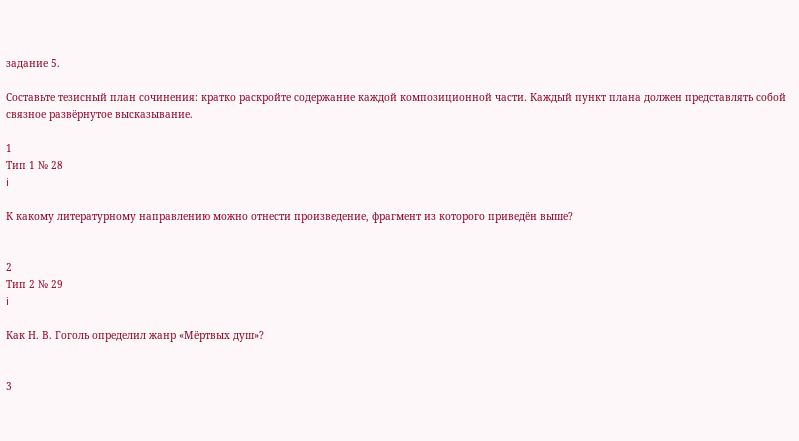задание 5.

Составьте тезисный план сочинения: кратко раскройте содержание каждой композиционной части. Каждый пункт плана должен представлять собой связное развёрнутое высказывание.

1
Тип 1 № 28
i

К какому литературному направлению можно отнести произведение, фрагмент из которого приведён выше?


2
Тип 2 № 29
i

Как Н. В. Гоголь определил жанр «Мёртвых душ»?


3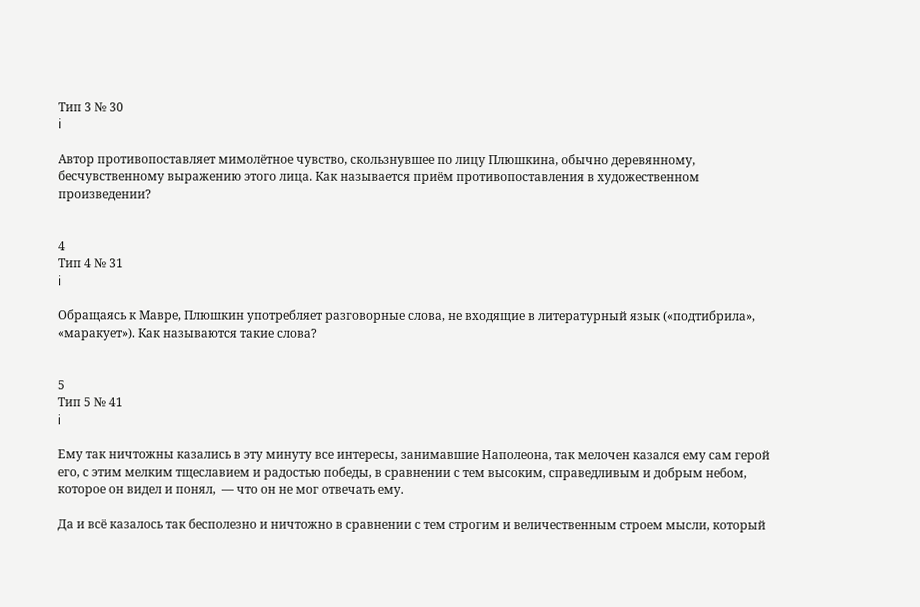Тип 3 № 30
i

Автор противопоставляет мимолётное чувство, скользнувшее по лицу Плюшкина, обычно деревянному, бесчувственному выражению этого лица. Как называется приём противопоставления в художественном произведении?


4
Тип 4 № 31
i

Обращаясь к Мавре, Плюшкин употребляет разговорные слова, не входящие в литературный язык («подтибрила», «маракует»). Как называются такие слова?


5
Тип 5 № 41
i

Ему так ничтожны казались в эту минуту все интересы, занимавшие Наполеона, так мелочен казался ему сам герой его, с этим мелким тщеславием и радостью победы, в сравнении с тем высоким, справедливым и добрым небом, которое он видел и понял,  — что он не мог отвечать ему.

Да и всё казалось так бесполезно и ничтожно в сравнении с тем строгим и величественным строем мысли, который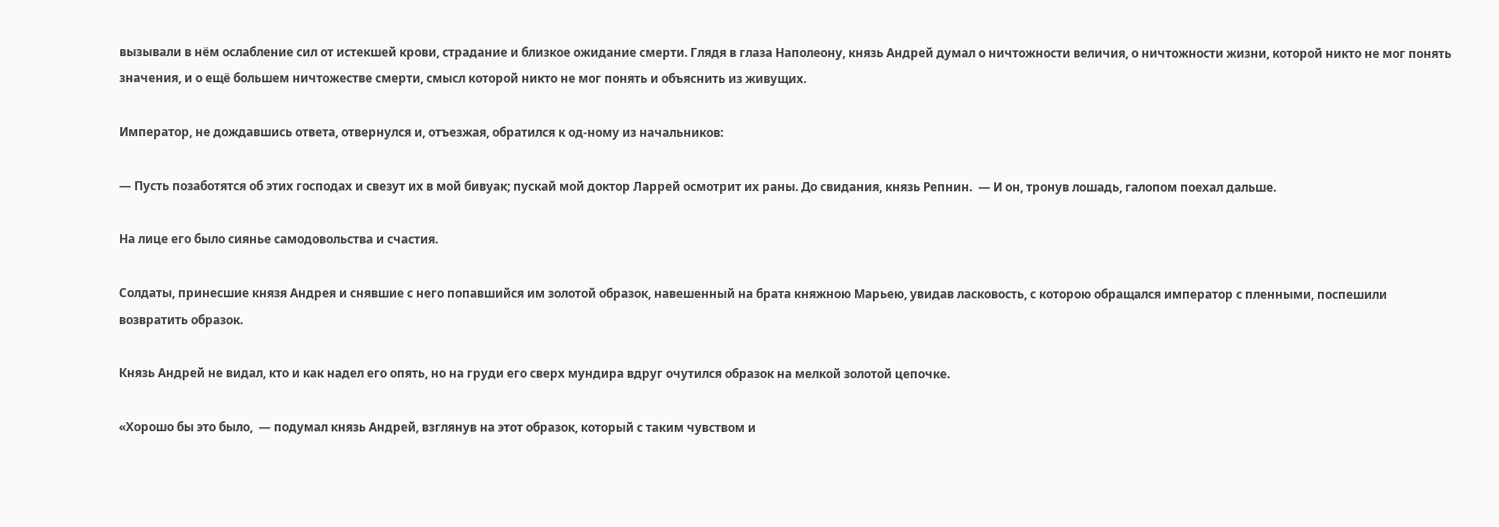вызывали в нём ослабление сил от истекшей крови, страдание и близкое ожидание смерти. Глядя в глаза Наполеону, князь Андрей думал о ничтожности величия, о ничтожности жизни, которой никто не мог понять значения, и о ещё большем ничтожестве смерти, смысл которой никто не мог понять и объяснить из живущих.

Император, не дождавшись ответа, отвернулся и, отъезжая, обратился к од-ному из начальников:

— Пусть позаботятся об этих господах и свезут их в мой бивуак; пускай мой доктор Ларрей осмотрит их раны. До свидания, князь Репнин.  — И он, тронув лошадь, галопом поехал дальше.

На лице его было сиянье самодовольства и счастия.

Солдаты, принесшие князя Андрея и снявшие с него попавшийся им золотой образок, навешенный на брата княжною Марьею, увидав ласковость, с которою обращался император с пленными, поспешили возвратить образок.

Князь Андрей не видал, кто и как надел его опять, но на груди его сверх мундира вдруг очутился образок на мелкой золотой цепочке.

«Хорошо бы это было,  — подумал князь Андрей, взглянув на этот образок, который с таким чувством и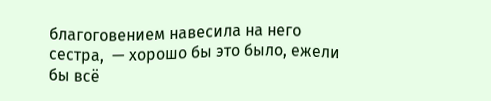благоговением навесила на него сестра,  — хорошо бы это было, ежели бы всё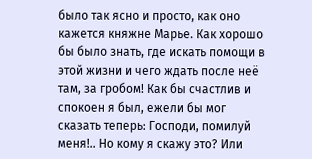было так ясно и просто, как оно кажется княжне Марье. Как хорошо бы было знать, где искать помощи в этой жизни и чего ждать после неё там, за гробом! Как бы счастлив и спокоен я был, ежели бы мог сказать теперь: Господи, помилуй меня!.. Но кому я скажу это? Или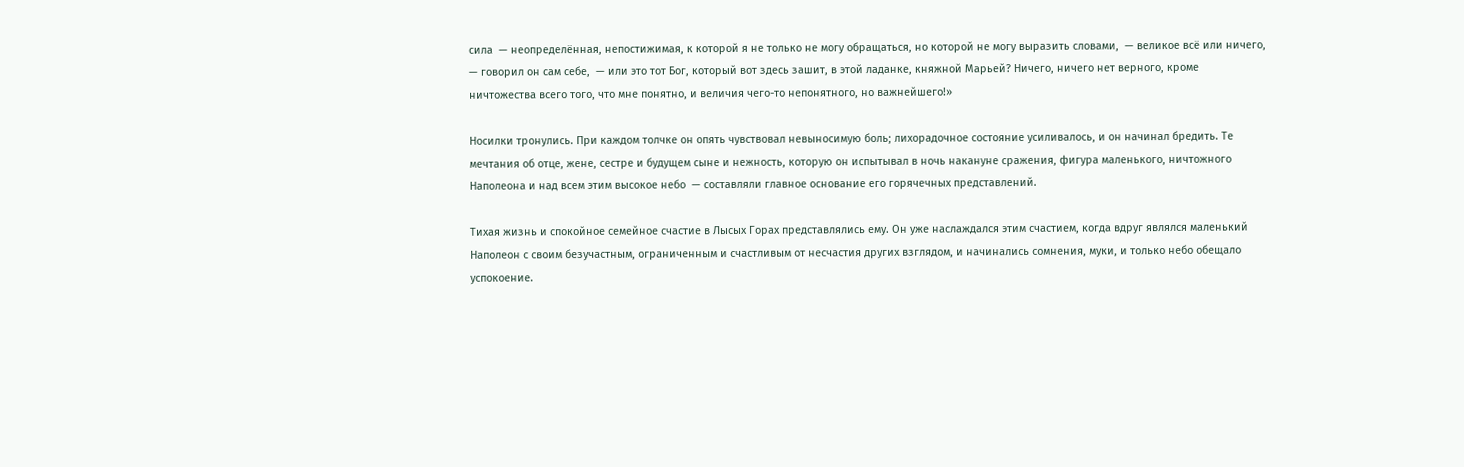сила  — неопределённая, непостижимая, к которой я не только не могу обращаться, но которой не могу выразить словами,  — великое всё или ничего,  — говорил он сам себе,  — или это тот Бог, который вот здесь зашит, в этой ладанке, княжной Марьей? Ничего, ничего нет верного, кроме ничтожества всего того, что мне понятно, и величия чего-то непонятного, но важнейшего!»

Носилки тронулись. При каждом толчке он опять чувствовал невыносимую боль; лихорадочное состояние усиливалось, и он начинал бредить. Те мечтания об отце, жене, сестре и будущем сыне и нежность, которую он испытывал в ночь накануне сражения, фигура маленького, ничтожного Наполеона и над всем этим высокое небо  — составляли главное основание его горячечных представлений.

Тихая жизнь и спокойное семейное счастие в Лысых Горах представлялись ему. Он уже наслаждался этим счастием, когда вдруг являлся маленький Наполеон с своим безучастным, ограниченным и счастливым от несчастия других взглядом, и начинались сомнения, муки, и только небо обещало успокоение.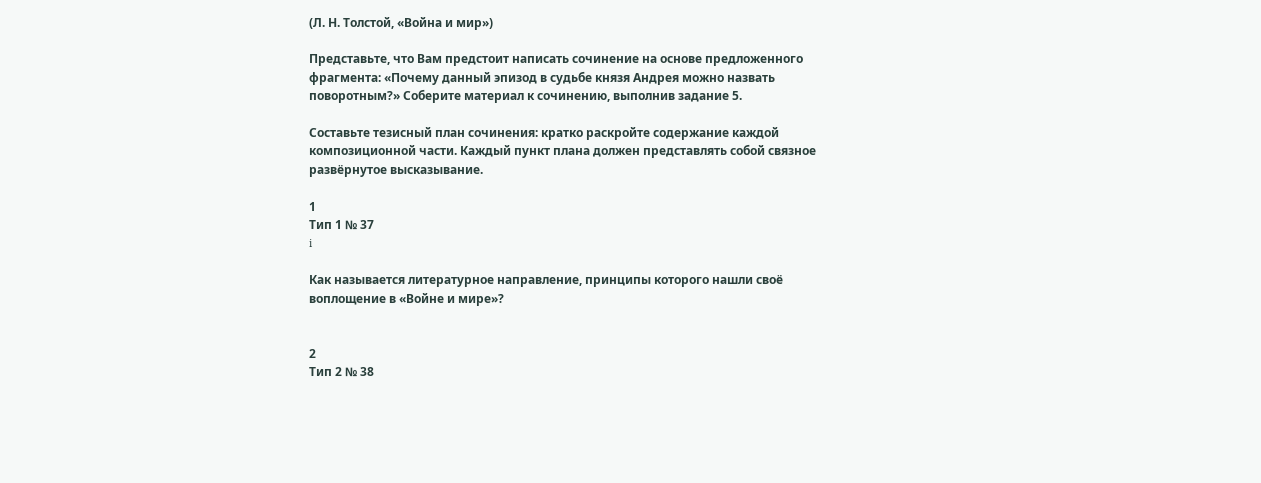(Л. Н. Толстой, «Война и мир»)

Представьте, что Вам предстоит написать сочинение на основе предложенного фрагмента: «Почему данный эпизод в судьбе князя Андрея можно назвать поворотным?» Соберите материал к сочинению, выполнив задание 5.

Составьте тезисный план сочинения: кратко раскройте содержание каждой композиционной части. Каждый пункт плана должен представлять собой связное развёрнутое высказывание.

1
Тип 1 № 37
i

Как называется литературное направление, принципы которого нашли своё воплощение в «Войне и мире»?


2
Тип 2 № 38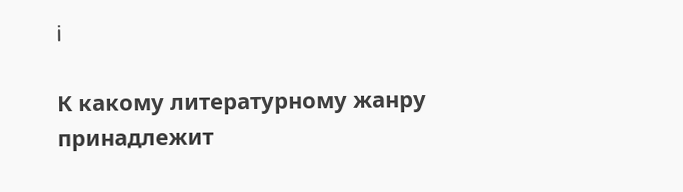i

К какому литературному жанру принадлежит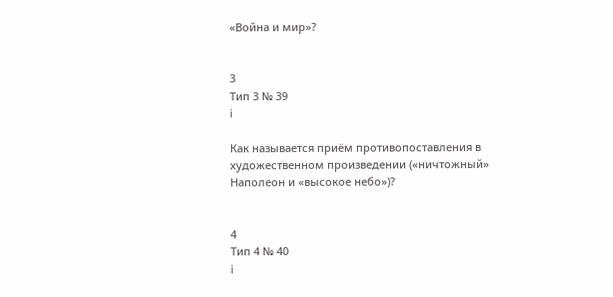«Война и мир»?


3
Тип 3 № 39
i

Как называется приём противопоставления в художественном произведении («ничтожный» Наполеон и «высокое небо»)?


4
Тип 4 № 40
i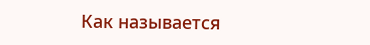Как называется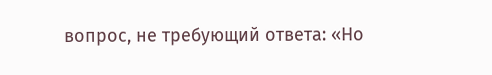вопрос, не требующий ответа: «Но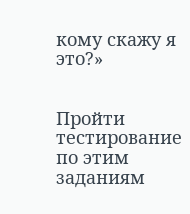кому скажу я это?»


Пройти тестирование по этим заданиям